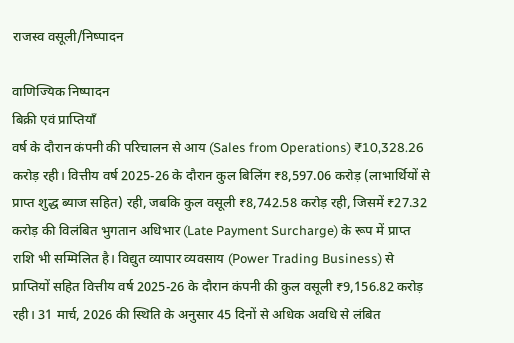राजस्व वसूली/निष्पादन

वाणिज्यिक निष्पादन
बिक्री एवं प्राप्तियाँ
वर्ष के दौरान कंपनी की परिचालन से आय (Sales from Operations) ₹10,328.26 करोड़ रही। वित्तीय वर्ष 2025-26 के दौरान कुल बिलिंग ₹8,597.06 करोड़ (लाभार्थियों से प्राप्त शुद्ध ब्याज सहित) रही, जबकि कुल वसूली ₹8,742.58 करोड़ रही, जिसमें ₹27.32 करोड़ की विलंबित भुगतान अधिभार (Late Payment Surcharge) के रूप में प्राप्त राशि भी सम्मिलित है। विद्युत व्यापार व्यवसाय (Power Trading Business) से प्राप्तियों सहित वित्तीय वर्ष 2025-26 के दौरान कंपनी की कुल वसूली ₹9,156.82 करोड़ रही। 31 मार्च, 2026 की स्थिति के अनुसार 45 दिनों से अधिक अवधि से लंबित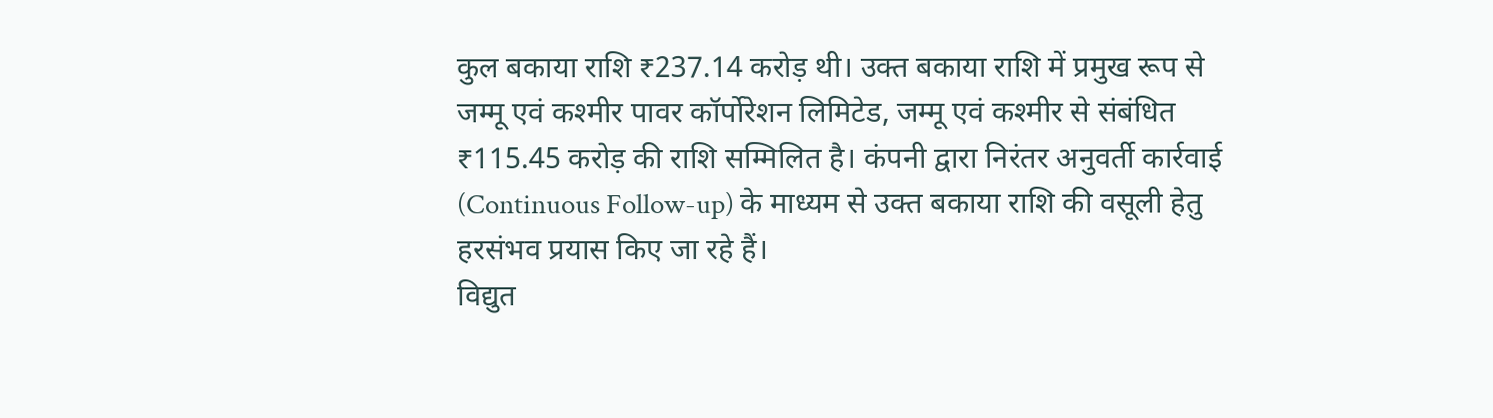कुल बकाया राशि ₹237.14 करोड़ थी। उक्त बकाया राशि में प्रमुख रूप से जम्मू एवं कश्मीर पावर कॉर्पोरेशन लिमिटेड, जम्मू एवं कश्मीर से संबंधित ₹115.45 करोड़ की राशि सम्मिलित है। कंपनी द्वारा निरंतर अनुवर्ती कार्रवाई (Continuous Follow-up) के माध्यम से उक्त बकाया राशि की वसूली हेतु हरसंभव प्रयास किए जा रहे हैं।
विद्युत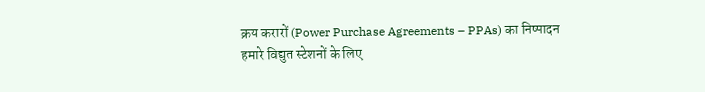क्रय करारों (Power Purchase Agreements – PPAs) का निष्पादन
हमारे विद्युत स्टेशनों के लिए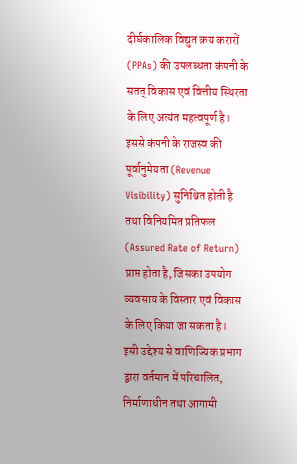दीर्घकालिक विद्युत क्रय करारों (PPAs) की उपलब्धता कंपनी के सतत् विकास एवं वित्तीय स्थिरता के लिए अत्यंत महत्वपूर्ण है। इससे कंपनी के राजस्व की पूर्वानुमेयता (Revenue Visibility) सुनिश्चित होती है तथा विनियमित प्रतिफल (Assured Rate of Return) प्राप्त होता है, जिसका उपयोग व्यवसाय के विस्तार एवं विकास के लिए किया जा सकता है।
इसी उद्देश्य से वाणिज्यिक प्रभाग द्वारा वर्तमान में परिचालित, निर्माणाधीन तथा आगामी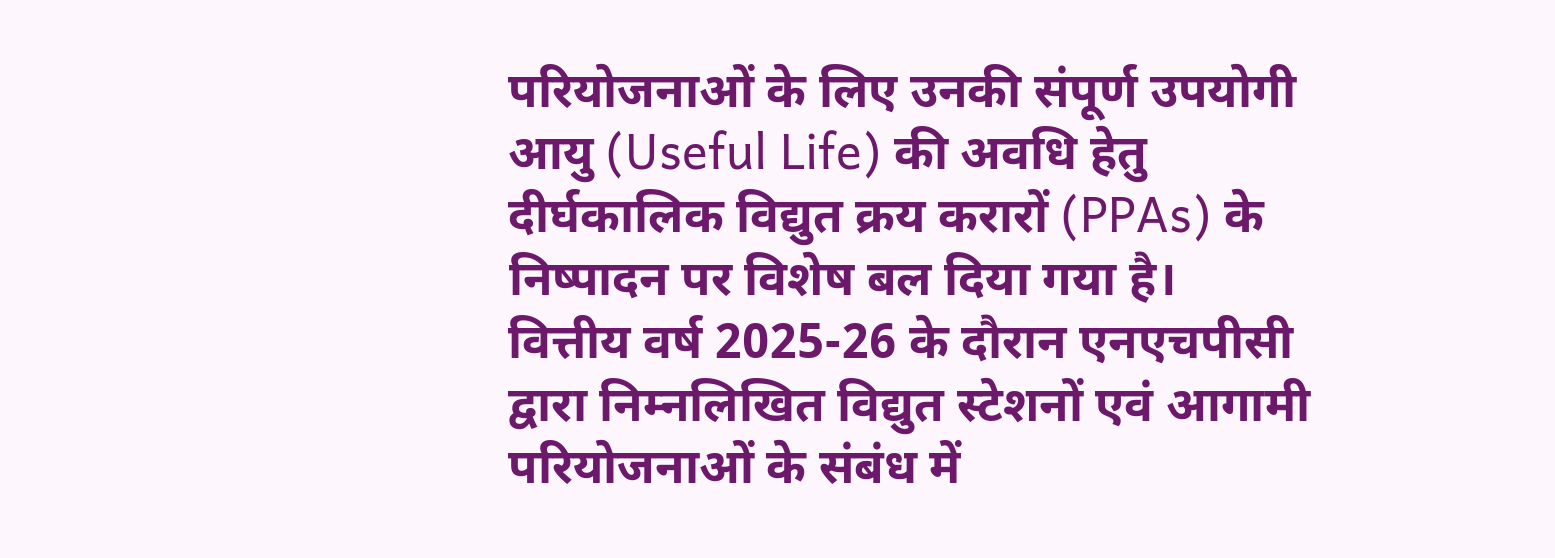परियोजनाओं के लिए उनकी संपूर्ण उपयोगी आयु (Useful Life) की अवधि हेतु दीर्घकालिक विद्युत क्रय करारों (PPAs) के निष्पादन पर विशेष बल दिया गया है।
वित्तीय वर्ष 2025-26 के दौरान एनएचपीसी द्वारा निम्नलिखित विद्युत स्टेशनों एवं आगामी परियोजनाओं के संबंध में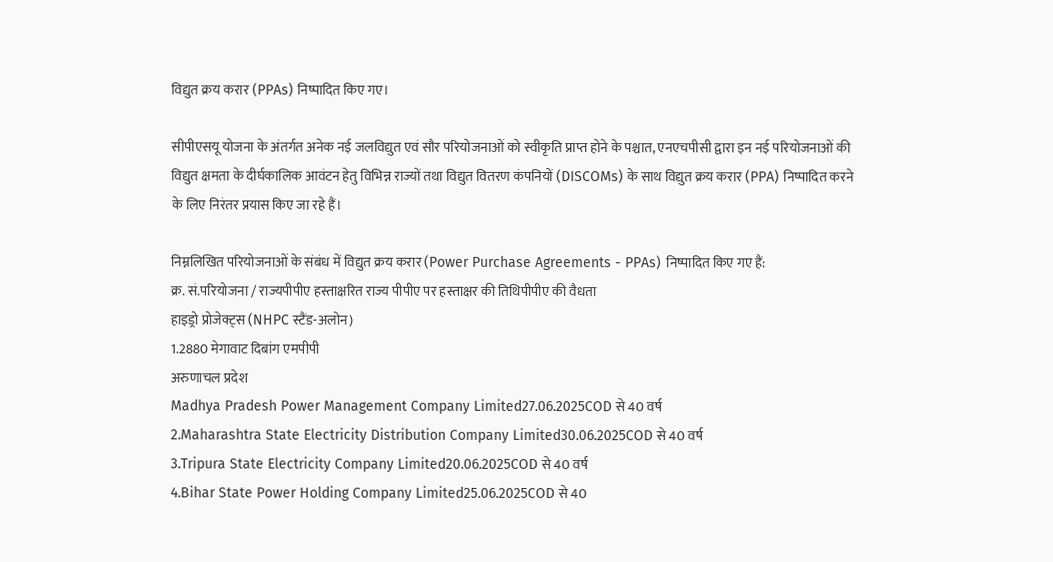विद्युत क्रय करार (PPAs) निष्पादित किए गए।

सीपीएसयू योजना के अंतर्गत अनेक नई जलविद्युत एवं सौर परियोजनाओं को स्वीकृति प्राप्त होने के पश्चात, एनएचपीसी द्वारा इन नई परियोजनाओं की विद्युत क्षमता के दीर्घकालिक आवंटन हेतु विभिन्न राज्यों तथा विद्युत वितरण कंपनियों (DISCOMs) के साथ विद्युत क्रय करार (PPA) निष्पादित करने के लिए निरंतर प्रयास किए जा रहे हैं।

निम्नलिखित परियोजनाओं के संबंध में विद्युत क्रय करार (Power Purchase Agreements - PPAs) निष्पादित किए गए हैं:
क्र. सं.परियोजना / राज्यपीपीए हस्ताक्षरित राज्य पीपीए पर हस्ताक्षर की तिथिपीपीए की वैधता
हाइड्रो प्रोजेक्ट्स (NHPC स्टैंड-अलोन)
1.2880 मेगावाट दिबांग एमपीपी
अरुणाचल प्रदेश
Madhya Pradesh Power Management Company Limited27.06.2025COD से 40 वर्ष
2.Maharashtra State Electricity Distribution Company Limited30.06.2025COD से 40 वर्ष
3.Tripura State Electricity Company Limited20.06.2025COD से 40 वर्ष
4.Bihar State Power Holding Company Limited25.06.2025COD से 40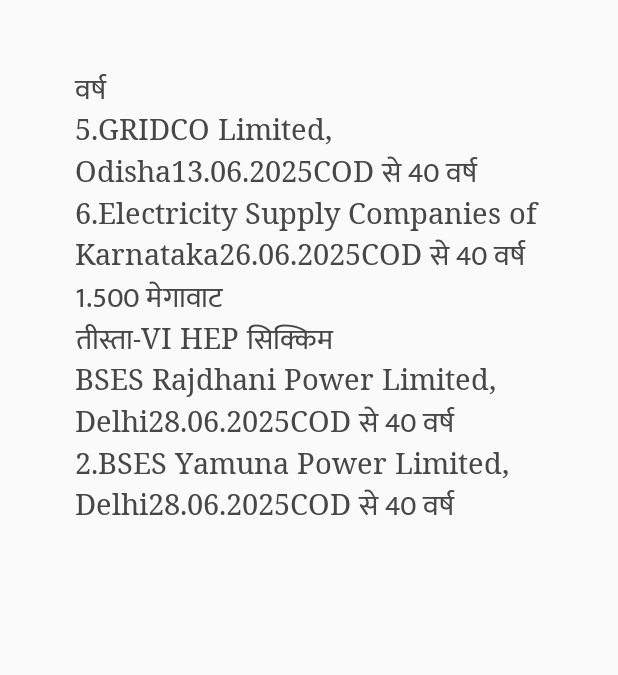वर्ष
5.GRIDCO Limited,  Odisha13.06.2025COD से 40 वर्ष
6.Electricity Supply Companies of Karnataka26.06.2025COD से 40 वर्ष
1.500 मेगावाट
तीस्ता-VI HEP सिक्किम
BSES Rajdhani Power Limited, Delhi28.06.2025COD से 40 वर्ष
2.BSES Yamuna Power Limited, Delhi28.06.2025COD से 40 वर्ष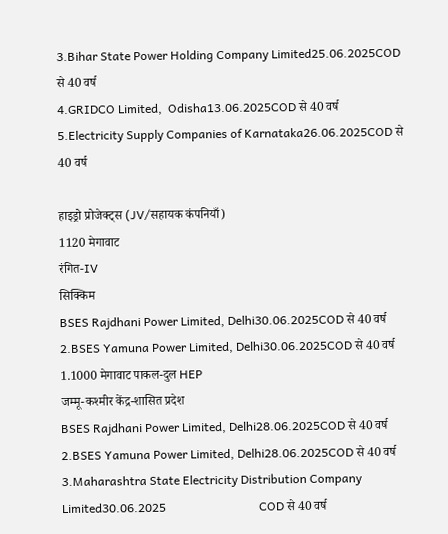3.Bihar State Power Holding Company Limited25.06.2025COD से 40 वर्ष
4.GRIDCO Limited,  Odisha13.06.2025COD से 40 वर्ष
5.Electricity Supply Companies of Karnataka26.06.2025COD से 40 वर्ष

हाइड्रो प्रोजेक्ट्स (JV/सहायक कंपनियाँ)
1120 मेगावाट
रंगित-IV
सिक्किम
BSES Rajdhani Power Limited, Delhi30.06.2025COD से 40 वर्ष
2.BSES Yamuna Power Limited, Delhi30.06.2025COD से 40 वर्ष
1.1000 मेगावाट पाकल-दुल HEP
जम्मू-कश्मीर केंद्र-शासित प्रदेश
BSES Rajdhani Power Limited, Delhi28.06.2025COD से 40 वर्ष
2.BSES Yamuna Power Limited, Delhi28.06.2025COD से 40 वर्ष
3.Maharashtra State Electricity Distribution Company Limited30.06.2025                               COD से 40 वर्ष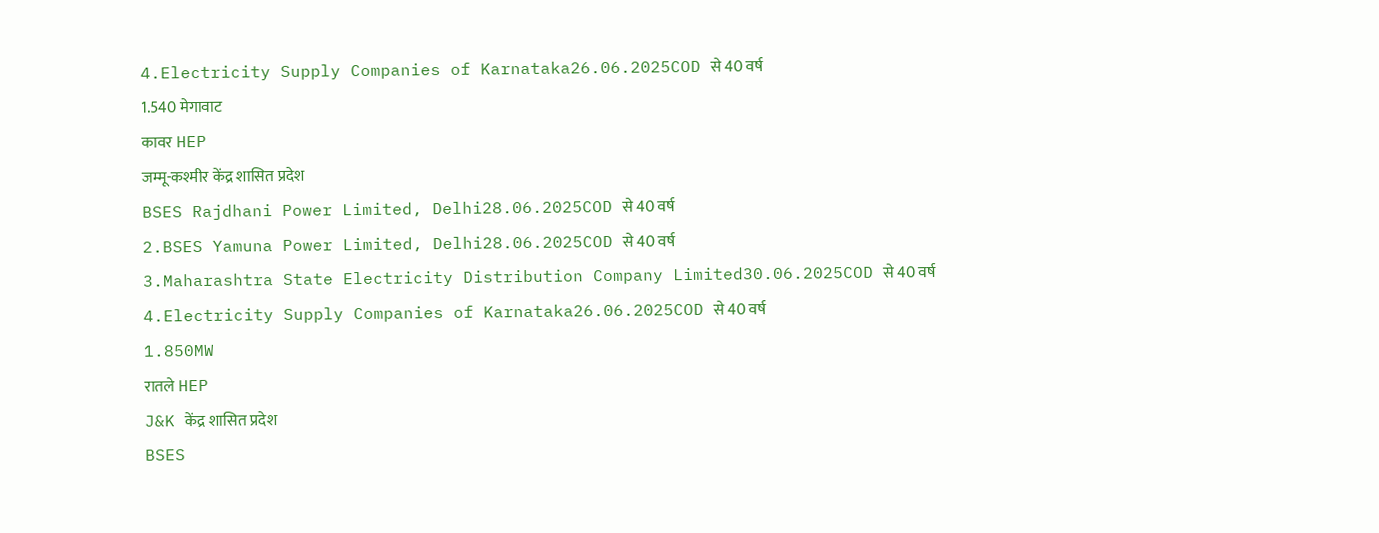4.Electricity Supply Companies of Karnataka26.06.2025COD से 40 वर्ष
1.540 मेगावाट
कावर HEP
जम्मू-कश्मीर केंद्र शासित प्रदेश
BSES Rajdhani Power Limited, Delhi28.06.2025COD से 40 वर्ष
2.BSES Yamuna Power Limited, Delhi28.06.2025COD से 40 वर्ष
3.Maharashtra State Electricity Distribution Company Limited30.06.2025COD से 40 वर्ष
4.Electricity Supply Companies of Karnataka26.06.2025COD से 40 वर्ष
1.850MW
रातले HEP
J&K केंद्र शासित प्रदेश
BSES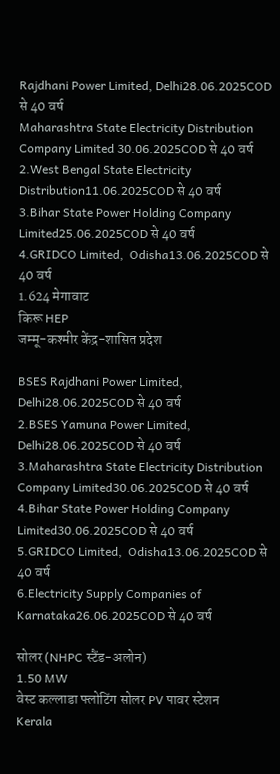Rajdhani Power Limited, Delhi28.06.2025COD से 40 वर्ष
Maharashtra State Electricity Distribution Company Limited 30.06.2025COD से 40 वर्ष
2.West Bengal State Electricity Distribution11.06.2025COD से 40 वर्ष
3.Bihar State Power Holding Company Limited25.06.2025COD से 40 वर्ष
4.GRIDCO Limited,  Odisha13.06.2025COD से 40 वर्ष
1.624 मेगावाट
किरू HEP
जम्मू-कश्मीर केंद्र-शासित प्रदेश

BSES Rajdhani Power Limited, Delhi28.06.2025COD से 40 वर्ष
2.BSES Yamuna Power Limited, Delhi28.06.2025COD से 40 वर्ष
3.Maharashtra State Electricity Distribution Company Limited30.06.2025COD से 40 वर्ष
4.Bihar State Power Holding Company Limited30.06.2025COD से 40 वर्ष
5.GRIDCO Limited,  Odisha13.06.2025COD से 40 वर्ष
6.Electricity Supply Companies of Karnataka26.06.2025COD से 40 वर्ष

सोलर (NHPC स्टैंड-अलोन)
1.50 MW
वेस्ट कल्लाडा फ्लोटिंग सोलर PV पावर स्टेशन
Kerala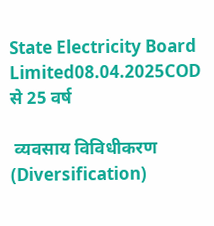State Electricity Board Limited08.04.2025COD से 25 वर्ष

 व्यवसाय विविधीकरण (Diversification)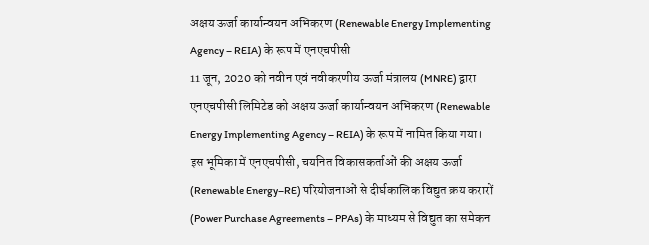अक्षय ऊर्जा कार्यान्वयन अभिकरण (Renewable Energy Implementing Agency – REIA) के रूप में एनएचपीसी
11 जून, 2020 को नवीन एवं नवीकरणीय ऊर्जा मंत्रालय (MNRE) द्वारा एनएचपीसी लिमिटेड को अक्षय ऊर्जा कार्यान्वयन अभिकरण (Renewable Energy Implementing Agency – REIA) के रूप में नामित किया गया।
इस भूमिका में एनएचपीसी, चयनित विकासकर्ताओं की अक्षय ऊर्जा (Renewable Energy–RE) परियोजनाओं से दीर्घकालिक विद्युत क्रय करारों (Power Purchase Agreements – PPAs) के माध्यम से विद्युत का समेकन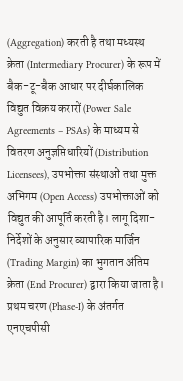(Aggregation) करती है तथा मध्यस्थ क्रेता (Intermediary Procurer) के रूप में बैक-टू-बैक आधार पर दीर्घकालिक विद्युत विक्रय करारों (Power Sale Agreements – PSAs) के माध्यम से वितरण अनुज्ञप्तिधारियों (Distribution Licensees), उपभोक्ता संस्थाओं तथा मुक्त अभिगम (Open Access) उपभोक्ताओं को विद्युत की आपूर्ति करती है। लागू दिशा-निर्देशों के अनुसार व्यापारिक मार्जिन (Trading Margin) का भुगतान अंतिम क्रेता (End Procurer) द्वारा किया जाता है।
प्रथम चरण (Phase-I) के अंतर्गत एनएचपीसी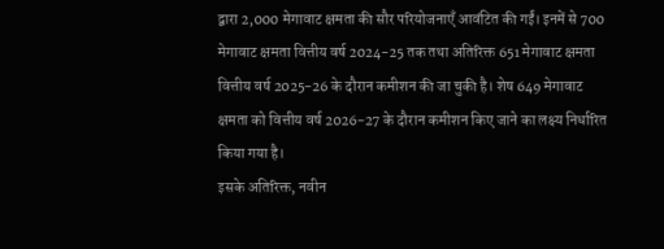द्वारा 2,000 मेगावाट क्षमता की सौर परियोजनाएँ आवंटित की गईं। इनमें से 700 मेगावाट क्षमता वित्तीय वर्ष 2024-25 तक तथा अतिरिक्त 651 मेगावाट क्षमता वित्तीय वर्ष 2025-26 के दौरान कमीशन की जा चुकी है। शेष 649 मेगावाट क्षमता को वित्तीय वर्ष 2026-27 के दौरान कमीशन किए जाने का लक्ष्य निर्धारित किया गया है।
इसके अतिरिक्त, नवीन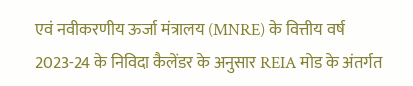एवं नवीकरणीय ऊर्जा मंत्रालय (MNRE) के वित्तीय वर्ष 2023-24 के निविदा कैलेंडर के अनुसार REIA मोड के अंतर्गत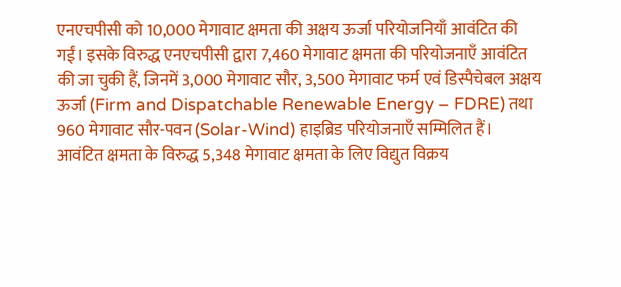एनएचपीसी को 10,000 मेगावाट क्षमता की अक्षय ऊर्जा परियोजनियाँ आवंटित की गईं। इसके विरुद्ध एनएचपीसी द्वारा 7,460 मेगावाट क्षमता की परियोजनाएँ आवंटित की जा चुकी हैं, जिनमें 3,000 मेगावाट सौर, 3,500 मेगावाट फर्म एवं डिस्पैचेबल अक्षय ऊर्जा (Firm and Dispatchable Renewable Energy – FDRE) तथा 960 मेगावाट सौर-पवन (Solar-Wind) हाइब्रिड परियोजनाएँ सम्मिलित हैं।
आवंटित क्षमता के विरुद्ध 5,348 मेगावाट क्षमता के लिए विद्युत विक्रय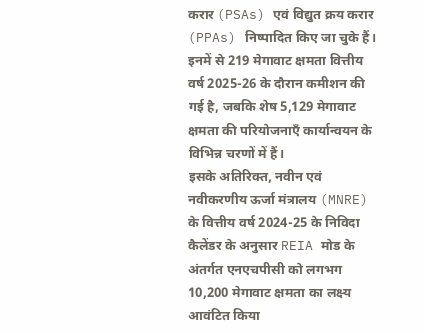करार (PSAs) एवं विद्युत क्रय करार (PPAs) निष्पादित किए जा चुके हैं। इनमें से 219 मेगावाट क्षमता वित्तीय वर्ष 2025-26 के दौरान कमीशन की गई है, जबकि शेष 5,129 मेगावाट क्षमता की परियोजनाएँ कार्यान्वयन के विभिन्न चरणों में हैं।
इसके अतिरिक्त, नवीन एवं नवीकरणीय ऊर्जा मंत्रालय (MNRE) के वित्तीय वर्ष 2024-25 के निविदा कैलेंडर के अनुसार REIA मोड के अंतर्गत एनएचपीसी को लगभग 10,200 मेगावाट क्षमता का लक्ष्य आवंटित किया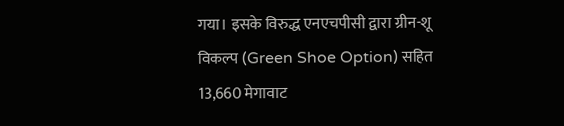गया। इसके विरुद्ध एनएचपीसी द्वारा ग्रीन-शू विकल्प (Green Shoe Option) सहित 13,660 मेगावाट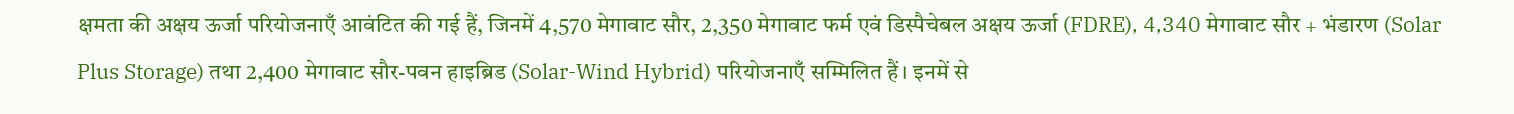क्षमता की अक्षय ऊर्जा परियोजनाएँ आवंटित की गई हैं, जिनमें 4,570 मेगावाट सौर, 2,350 मेगावाट फर्म एवं डिस्पैचेबल अक्षय ऊर्जा (FDRE), 4,340 मेगावाट सौर + भंडारण (Solar Plus Storage) तथा 2,400 मेगावाट सौर-पवन हाइब्रिड (Solar-Wind Hybrid) परियोजनाएँ सम्मिलित हैं। इनमें से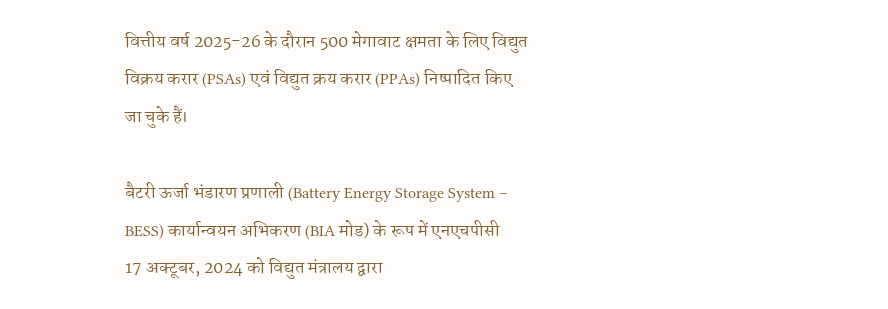वित्तीय वर्ष 2025-26 के दौरान 500 मेगावाट क्षमता के लिए विद्युत विक्रय करार (PSAs) एवं विद्युत क्रय करार (PPAs) निष्पादित किए जा चुके हैं।

बैटरी ऊर्जा भंडारण प्रणाली (Battery Energy Storage System – BESS) कार्यान्वयन अभिकरण (BIA मोड) के रूप में एनएचपीसी
17 अक्टूबर, 2024 को विद्युत मंत्रालय द्वारा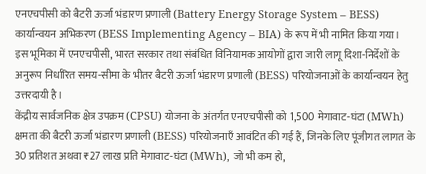एनएचपीसी को बैटरी ऊर्जा भंडारण प्रणाली (Battery Energy Storage System – BESS) कार्यान्वयन अभिकरण (BESS Implementing Agency – BIA) के रूप में भी नामित किया गया।
इस भूमिका में एनएचपीसी, भारत सरकार तथा संबंधित विनियामक आयोगों द्वारा जारी लागू दिशा-निर्देशों के अनुरूप निर्धारित समय-सीमा के भीतर बैटरी ऊर्जा भंडारण प्रणाली (BESS) परियोजनाओं के कार्यान्वयन हेतु उत्तरदायी है।
केंद्रीय सार्वजनिक क्षेत्र उपक्रम (CPSU) योजना के अंतर्गत एनएचपीसी को 1,500 मेगावाट-घंटा (MWh) क्षमता की बैटरी ऊर्जा भंडारण प्रणाली (BESS) परियोजनाएँ आवंटित की गई हैं, जिनके लिए पूंजीगत लागत के 30 प्रतिशत अथवा ₹27 लाख प्रति मेगावाट-घंटा (MWh), जो भी कम हो,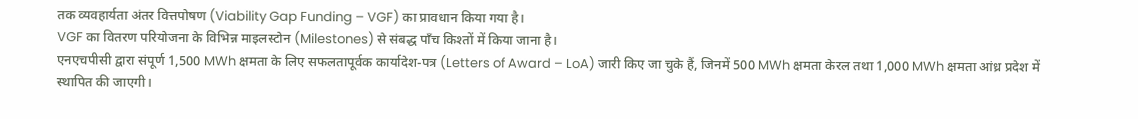तक व्यवहार्यता अंतर वित्तपोषण (Viability Gap Funding – VGF) का प्रावधान किया गया है।
VGF का वितरण परियोजना के विभिन्न माइलस्टोन (Milestones) से संबद्ध पाँच किश्तों में किया जाना है।
एनएचपीसी द्वारा संपूर्ण 1,500 MWh क्षमता के लिए सफलतापूर्वक कार्यादेश-पत्र (Letters of Award – LoA) जारी किए जा चुके हैं, जिनमें 500 MWh क्षमता केरल तथा 1,000 MWh क्षमता आंध्र प्रदेश में स्थापित की जाएगी।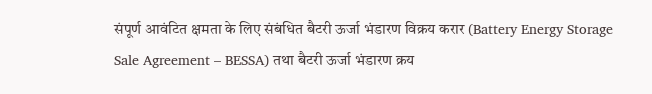संपूर्ण आवंटित क्षमता के लिए संबंधित बैटरी ऊर्जा भंडारण विक्रय करार (Battery Energy Storage Sale Agreement – BESSA) तथा बैटरी ऊर्जा भंडारण क्रय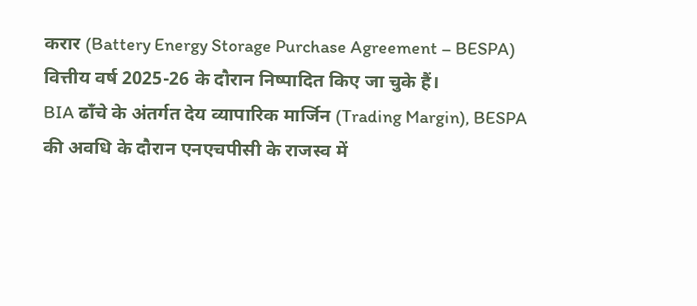करार (Battery Energy Storage Purchase Agreement – BESPA) वित्तीय वर्ष 2025-26 के दौरान निष्पादित किए जा चुके हैं।
BIA ढाँचे के अंतर्गत देय व्यापारिक मार्जिन (Trading Margin), BESPA की अवधि के दौरान एनएचपीसी के राजस्व में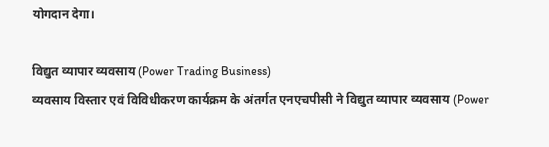योगदान देगा।

विद्युत व्यापार व्यवसाय (Power Trading Business)
व्यवसाय विस्तार एवं विविधीकरण कार्यक्रम के अंतर्गत एनएचपीसी ने विद्युत व्यापार व्यवसाय (Power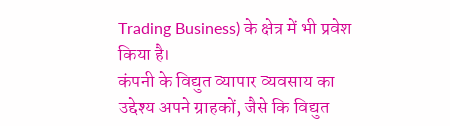Trading Business) के क्षेत्र में भी प्रवेश किया है।
कंपनी के विद्युत व्यापार व्यवसाय का उद्देश्य अपने ग्राहकों, जैसे कि विद्युत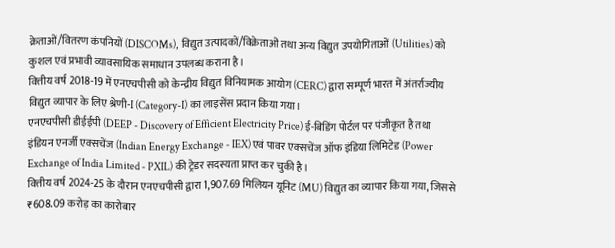क्रेताओं/वितरण कंपनियों (DISCOMs), विद्युत उत्पादकों/विक्रेताओं तथा अन्य विद्युत उपयोगिताओं (Utilities) को कुशल एवं प्रभावी व्यावसायिक समाधान उपलब्ध कराना है।
वित्तीय वर्ष 2018-19 में एनएचपीसी को केन्द्रीय विद्युत विनियामक आयोग (CERC) द्वारा सम्पूर्ण भारत में अंतर्राज्यीय विद्युत व्यापार के लिए श्रेणी-I (Category-I) का लाइसेंस प्रदान किया गया।
एनएचपीसी डीईईपी (DEEP - Discovery of Efficient Electricity Price) ई-बिडिंग पोर्टल पर पंजीकृत है तथा इंडियन एनर्जी एक्सचेंज (Indian Energy Exchange - IEX) एवं पावर एक्सचेंज ऑफ इंडिया लिमिटेड (Power Exchange of India Limited - PXIL) की ट्रेडर सदस्यता प्राप्त कर चुकी है।
वित्तीय वर्ष 2024-25 के दौरान एनएचपीसी द्वारा 1,907.69 मिलियन यूनिट (MU) विद्युत का व्यापार किया गया, जिससे ₹608.09 करोड़ का कारोबार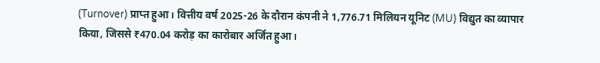(Turnover) प्राप्त हुआ। वित्तीय वर्ष 2025-26 के दौरान कंपनी ने 1,776.71 मिलियन यूनिट (MU) विद्युत का व्यापार किया, जिससे ₹470.04 करोड़ का कारोबार अर्जित हुआ।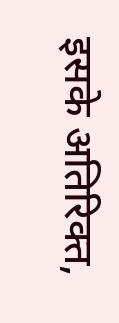इसके अतिरिक्त,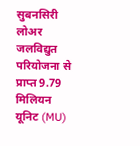सुबनसिरी लोअर जलविद्युत परियोजना से प्राप्त 9.79 मिलियन यूनिट (MU)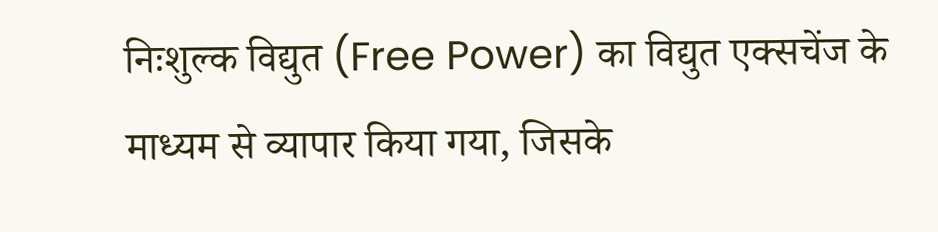निःशुल्क विद्युत (Free Power) का विद्युत एक्सचेंज के माध्यम से व्यापार किया गया, जिसके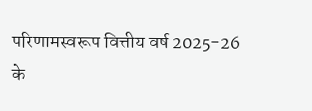परिणामस्वरूप वित्तीय वर्ष 2025-26 के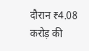दौरान ₹4.08 करोड़ की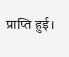प्राप्ति हुई।